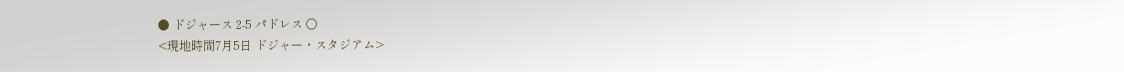● ドジャース 2-5 パドレス ○
<現地時間7月5日 ドジャー・スタジアム>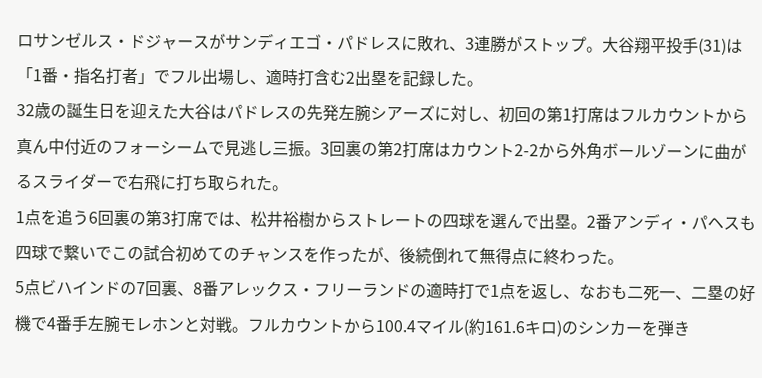ロサンゼルス・ドジャースがサンディエゴ・パドレスに敗れ、3連勝がストップ。大谷翔平投手(31)は「1番・指名打者」でフル出場し、適時打含む2出塁を記録した。
32歳の誕生日を迎えた大谷はパドレスの先発左腕シアーズに対し、初回の第1打席はフルカウントから真ん中付近のフォーシームで見逃し三振。3回裏の第2打席はカウント2-2から外角ボールゾーンに曲がるスライダーで右飛に打ち取られた。
1点を追う6回裏の第3打席では、松井裕樹からストレートの四球を選んで出塁。2番アンディ・パヘスも四球で繋いでこの試合初めてのチャンスを作ったが、後続倒れて無得点に終わった。
5点ビハインドの7回裏、8番アレックス・フリーランドの適時打で1点を返し、なおも二死一、二塁の好機で4番手左腕モレホンと対戦。フルカウントから100.4マイル(約161.6キロ)のシンカーを弾き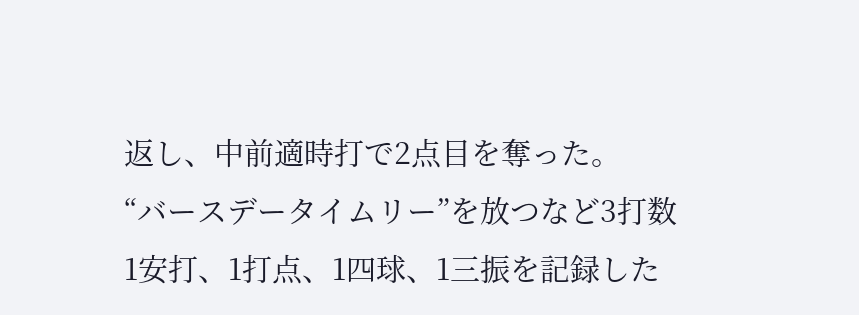返し、中前適時打で2点目を奪った。
“バースデータイムリー”を放つなど3打数1安打、1打点、1四球、1三振を記録した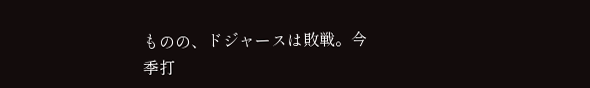ものの、ドジャースは敗戦。今季打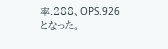率.288、OPS.926となった。